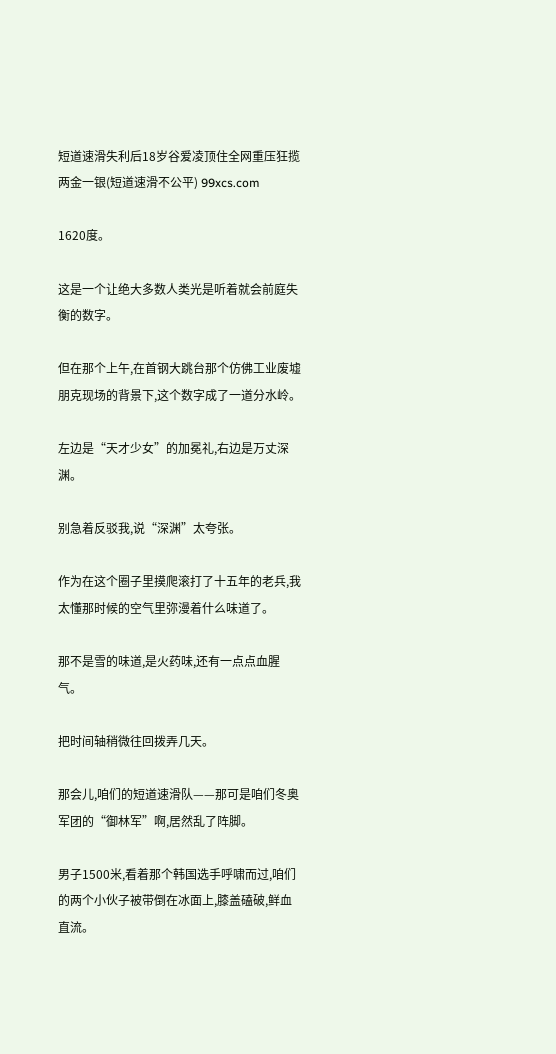短道速滑失利后18岁谷爱凌顶住全网重压狂揽两金一银(短道速滑不公平) 99xcs.com

1620度。

这是一个让绝大多数人类光是听着就会前庭失衡的数字。

但在那个上午,在首钢大跳台那个仿佛工业废墟朋克现场的背景下,这个数字成了一道分水岭。

左边是“天才少女”的加冕礼,右边是万丈深渊。

别急着反驳我,说“深渊”太夸张。

作为在这个圈子里摸爬滚打了十五年的老兵,我太懂那时候的空气里弥漫着什么味道了。

那不是雪的味道,是火药味,还有一点点血腥气。

把时间轴稍微往回拨弄几天。

那会儿,咱们的短道速滑队——那可是咱们冬奥军团的“御林军”啊,居然乱了阵脚。

男子1500米,看着那个韩国选手呼啸而过,咱们的两个小伙子被带倒在冰面上,膝盖磕破,鲜血直流。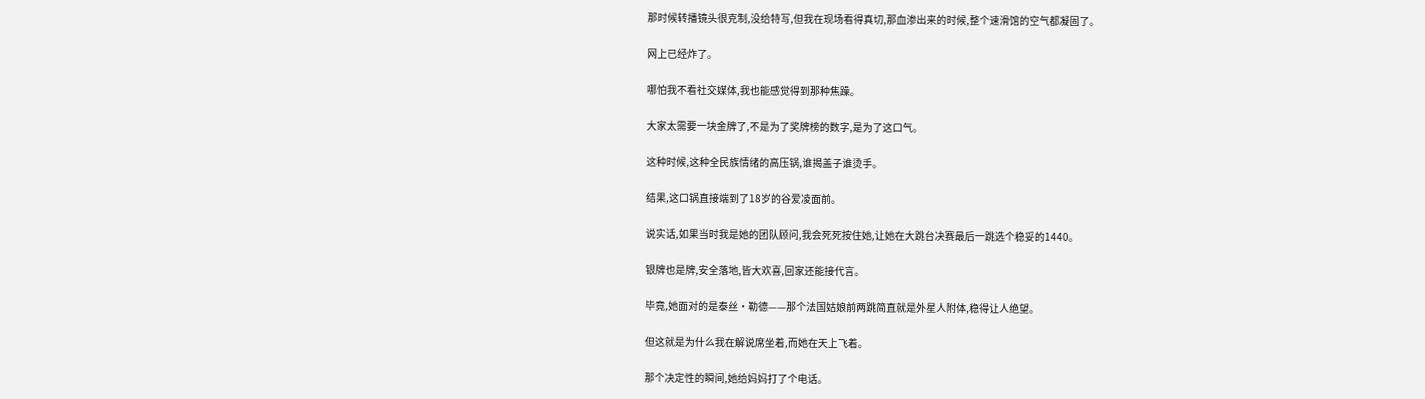那时候转播镜头很克制,没给特写,但我在现场看得真切,那血渗出来的时候,整个速滑馆的空气都凝固了。

网上已经炸了。

哪怕我不看社交媒体,我也能感觉得到那种焦躁。

大家太需要一块金牌了,不是为了奖牌榜的数字,是为了这口气。

这种时候,这种全民族情绪的高压锅,谁揭盖子谁烫手。

结果,这口锅直接端到了18岁的谷爱凌面前。

说实话,如果当时我是她的团队顾问,我会死死按住她,让她在大跳台决赛最后一跳选个稳妥的1440。

银牌也是牌,安全落地,皆大欢喜,回家还能接代言。

毕竟,她面对的是泰丝·勒德——那个法国姑娘前两跳简直就是外星人附体,稳得让人绝望。

但这就是为什么我在解说席坐着,而她在天上飞着。

那个决定性的瞬间,她给妈妈打了个电话。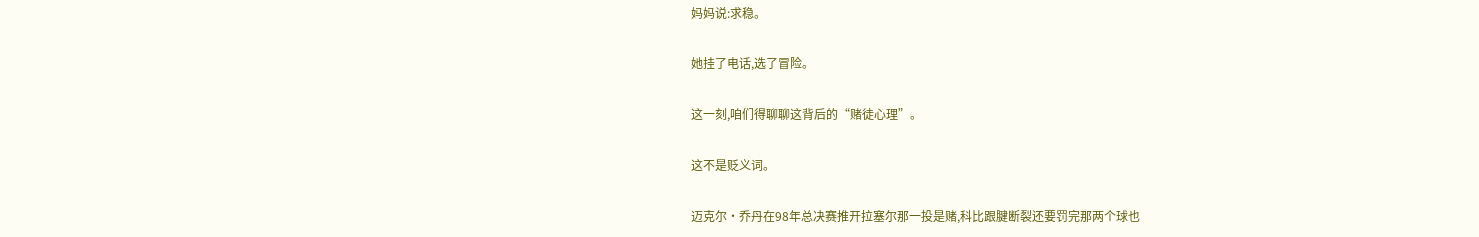妈妈说:求稳。

她挂了电话,选了冒险。

这一刻,咱们得聊聊这背后的“赌徒心理”。

这不是贬义词。

迈克尔·乔丹在98年总决赛推开拉塞尔那一投是赌,科比跟腱断裂还要罚完那两个球也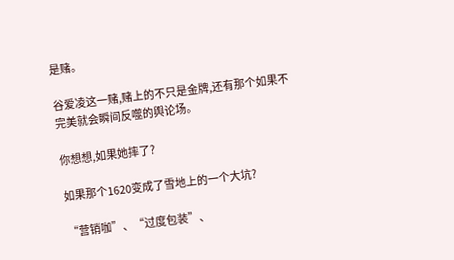是赌。

谷爱凌这一赌,赌上的不只是金牌,还有那个如果不完美就会瞬间反噬的舆论场。

你想想,如果她摔了?

如果那个1620变成了雪地上的一个大坑?

“营销咖”、“过度包装”、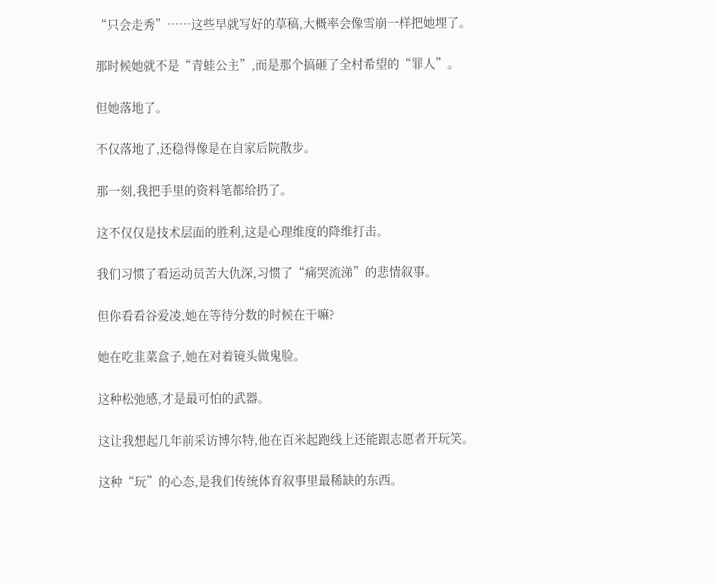“只会走秀”……这些早就写好的草稿,大概率会像雪崩一样把她埋了。

那时候她就不是“青蛙公主”,而是那个搞砸了全村希望的“罪人”。

但她落地了。

不仅落地了,还稳得像是在自家后院散步。

那一刻,我把手里的资料笔都给扔了。

这不仅仅是技术层面的胜利,这是心理维度的降维打击。

我们习惯了看运动员苦大仇深,习惯了“痛哭流涕”的悲情叙事。

但你看看谷爱凌,她在等待分数的时候在干嘛?

她在吃韭菜盒子,她在对着镜头做鬼脸。

这种松弛感,才是最可怕的武器。

这让我想起几年前采访博尔特,他在百米起跑线上还能跟志愿者开玩笑。

这种“玩”的心态,是我们传统体育叙事里最稀缺的东西。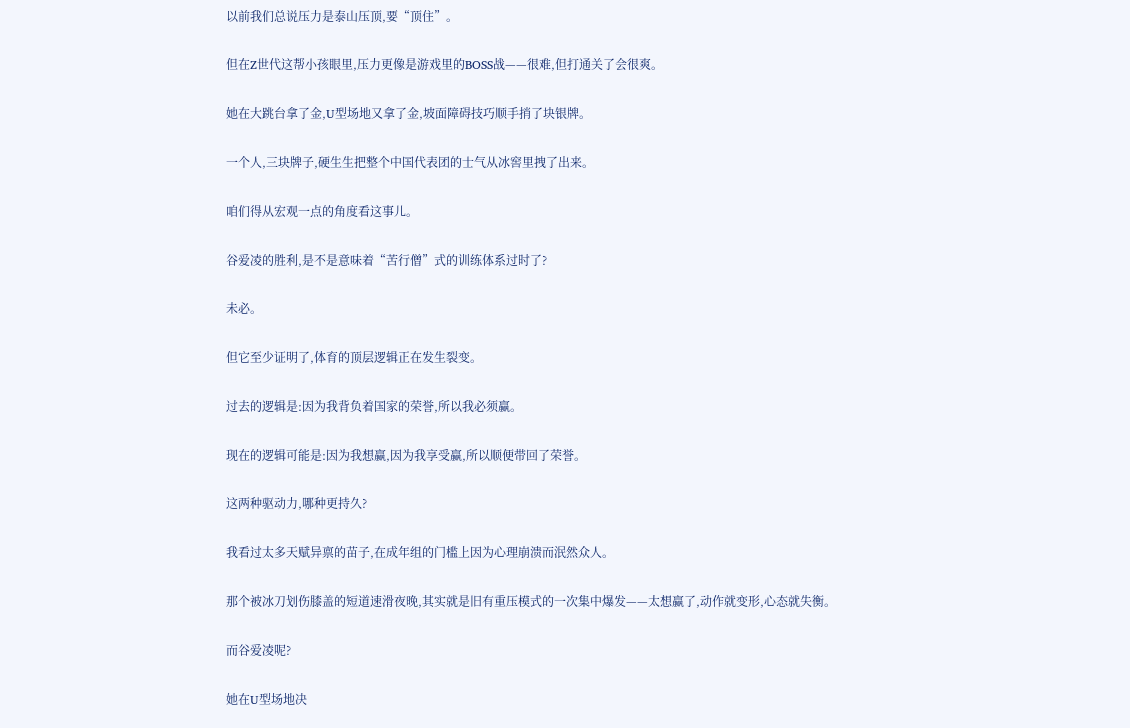以前我们总说压力是泰山压顶,要“顶住”。

但在Z世代这帮小孩眼里,压力更像是游戏里的BOSS战——很难,但打通关了会很爽。

她在大跳台拿了金,U型场地又拿了金,坡面障碍技巧顺手捎了块银牌。

一个人,三块牌子,硬生生把整个中国代表团的士气从冰窖里拽了出来。

咱们得从宏观一点的角度看这事儿。

谷爱凌的胜利,是不是意味着“苦行僧”式的训练体系过时了?

未必。

但它至少证明了,体育的顶层逻辑正在发生裂变。

过去的逻辑是:因为我背负着国家的荣誉,所以我必须赢。

现在的逻辑可能是:因为我想赢,因为我享受赢,所以顺便带回了荣誉。

这两种驱动力,哪种更持久?

我看过太多天赋异禀的苗子,在成年组的门槛上因为心理崩溃而泯然众人。

那个被冰刀划伤膝盖的短道速滑夜晚,其实就是旧有重压模式的一次集中爆发——太想赢了,动作就变形,心态就失衡。

而谷爱凌呢?

她在U型场地决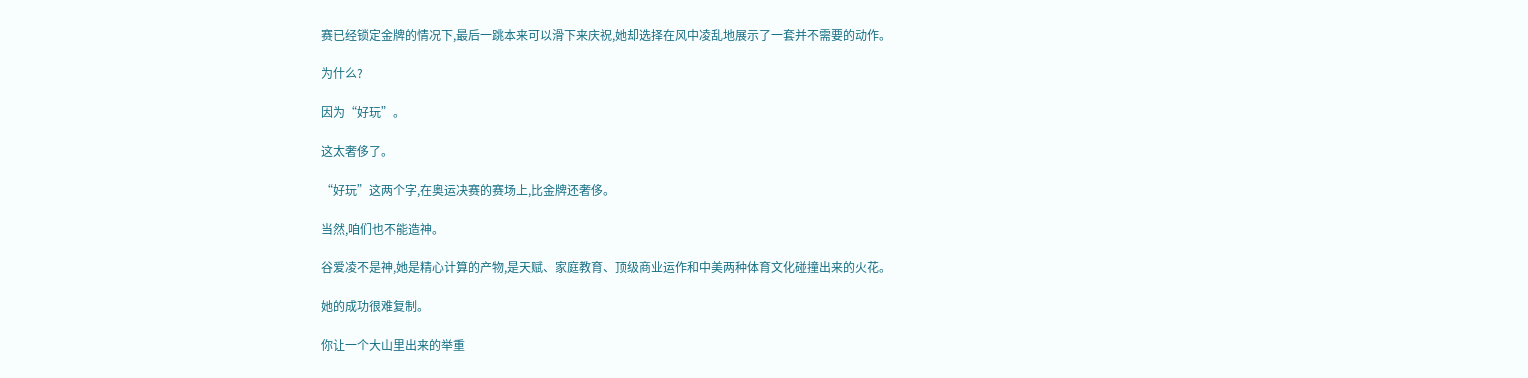赛已经锁定金牌的情况下,最后一跳本来可以滑下来庆祝,她却选择在风中凌乱地展示了一套并不需要的动作。

为什么?

因为“好玩”。

这太奢侈了。

“好玩”这两个字,在奥运决赛的赛场上,比金牌还奢侈。

当然,咱们也不能造神。

谷爱凌不是神,她是精心计算的产物,是天赋、家庭教育、顶级商业运作和中美两种体育文化碰撞出来的火花。

她的成功很难复制。

你让一个大山里出来的举重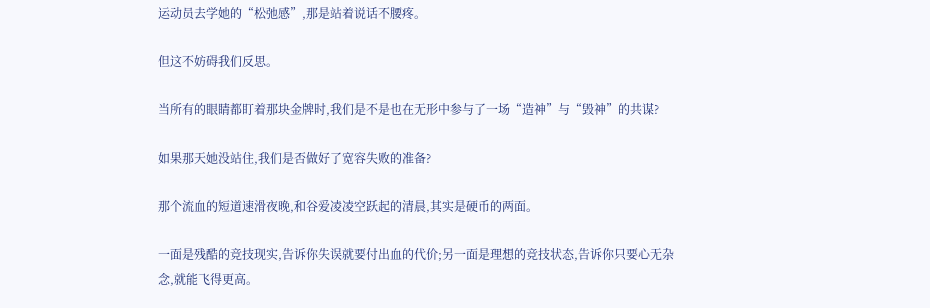运动员去学她的“松弛感”,那是站着说话不腰疼。

但这不妨碍我们反思。

当所有的眼睛都盯着那块金牌时,我们是不是也在无形中参与了一场“造神”与“毁神”的共谋?

如果那天她没站住,我们是否做好了宽容失败的准备?

那个流血的短道速滑夜晚,和谷爱凌凌空跃起的清晨,其实是硬币的两面。

一面是残酷的竞技现实,告诉你失误就要付出血的代价;另一面是理想的竞技状态,告诉你只要心无杂念,就能飞得更高。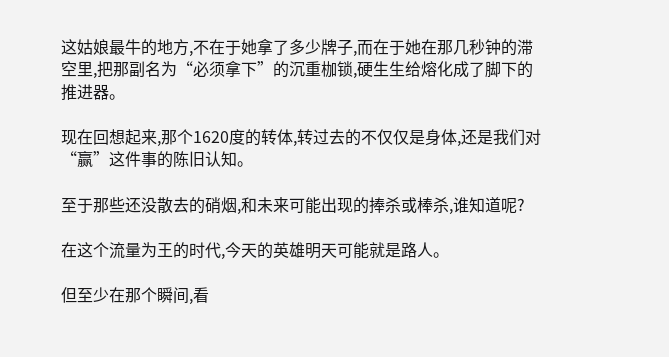这姑娘最牛的地方,不在于她拿了多少牌子,而在于她在那几秒钟的滞空里,把那副名为“必须拿下”的沉重枷锁,硬生生给熔化成了脚下的推进器。

现在回想起来,那个1620度的转体,转过去的不仅仅是身体,还是我们对“赢”这件事的陈旧认知。

至于那些还没散去的硝烟,和未来可能出现的捧杀或棒杀,谁知道呢?

在这个流量为王的时代,今天的英雄明天可能就是路人。

但至少在那个瞬间,看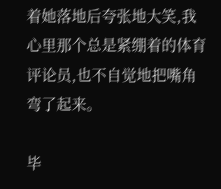着她落地后夸张地大笑,我心里那个总是紧绷着的体育评论员,也不自觉地把嘴角弯了起来。

毕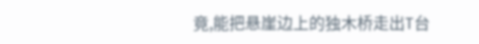竟,能把悬崖边上的独木桥走出T台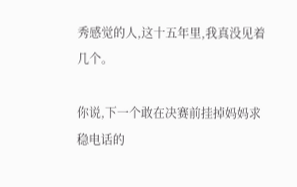秀感觉的人,这十五年里,我真没见着几个。

你说,下一个敢在决赛前挂掉妈妈求稳电话的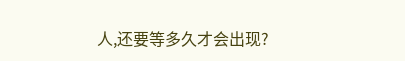人,还要等多久才会出现?